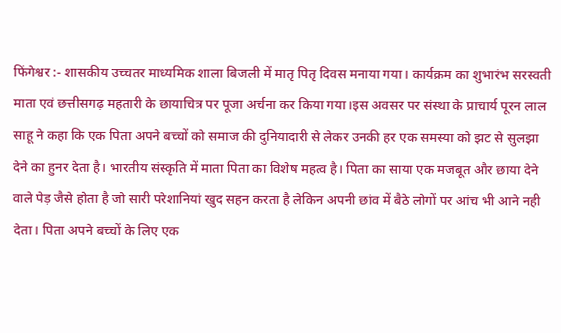फिंगेश्वर :- शासकीय उच्चतर माध्यमिक शाला बिजली में मातृ पितृ दिवस मनाया गया। कार्यक्रम का शुभारंभ सरस्वती माता एवं छत्तीसगढ़ महतारी के छायाचित्र पर पूजा अर्चना कर किया गया।इस अवसर पर संस्था के प्राचार्य पूरन लाल साहू ने कहा कि एक पिता अपने बच्चों को समाज की दुनियादारी से लेकर उनकी हर एक समस्या को झट से सुलझा देने का हुनर देता है। भारतीय संस्कृति में माता पिता का विशेष महत्व है। पिता का साया एक मजबूत और छाया देने वाले पेड़ जैसे होता है जो सारी परेशानियां खुद सहन करता है लेकिन अपनी छांव में बैठे लोगों पर आंच भी आने नही देता। पिता अपने बच्चों के लिए एक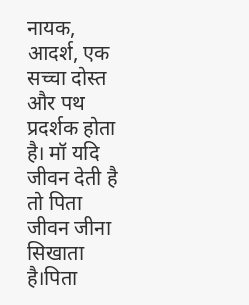नायक, आदर्श, एक सच्चा दोस्त और पथ प्रदर्शक होता है। मॉ यदि जीवन देती है तो पिता जीवन जीना सिखाता है।पिता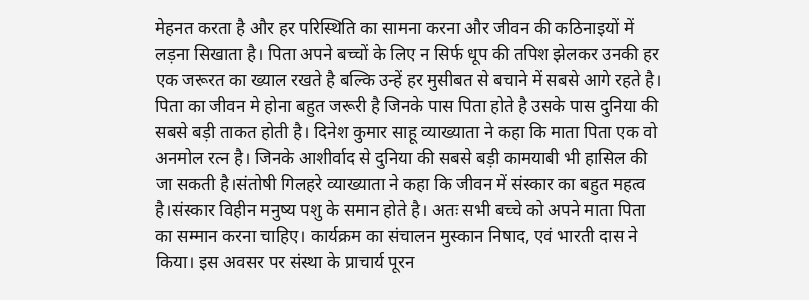मेहनत करता है और हर परिस्थिति का सामना करना और जीवन की कठिनाइयों में लड़ना सिखाता है। पिता अपने बच्चों के लिए न सिर्फ धूप की तपिश झेलकर उनकी हर एक जरूरत का ख्याल रखते है बल्कि उन्हें हर मुसीबत से बचाने में सबसे आगे रहते है। पिता का जीवन मे होना बहुत जरूरी है जिनके पास पिता होते है उसके पास दुनिया की सबसे बड़ी ताकत होती है। दिनेश कुमार साहू व्याख्याता ने कहा कि माता पिता एक वो अनमोल रत्न है। जिनके आशीर्वाद से दुनिया की सबसे बड़ी कामयाबी भी हासिल की जा सकती है।संतोषी गिलहरे व्याख्याता ने कहा कि जीवन में संस्कार का बहुत महत्व है।संस्कार विहीन मनुष्य पशु के समान होते है। अतः सभी बच्चे को अपने माता पिता का सम्मान करना चाहिए। कार्यक्रम का संचालन मुस्कान निषाद, एवं भारती दास ने किया। इस अवसर पर संस्था के प्राचार्य पूरन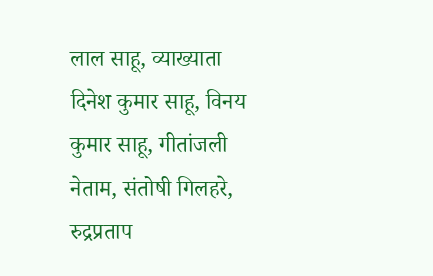लाल साहू, व्याख्याता दिनेश कुमार साहू, विनय कुमार साहू, गीतांजली नेताम, संतोषी गिलहरे, रुद्रप्रताप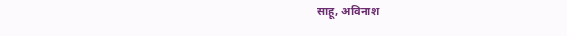साहू, अविनाश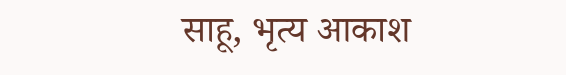साहू, भृत्य आकाश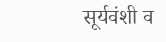सूर्यवंशी व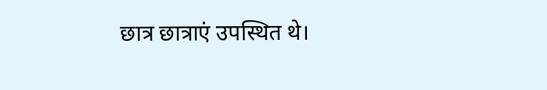छात्र छात्राएं उपस्थित थे।